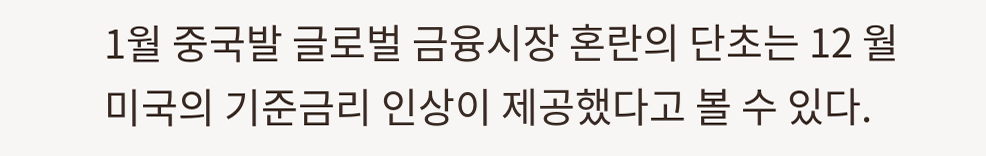1월 중국발 글로벌 금융시장 혼란의 단초는 12 월 미국의 기준금리 인상이 제공했다고 볼 수 있다.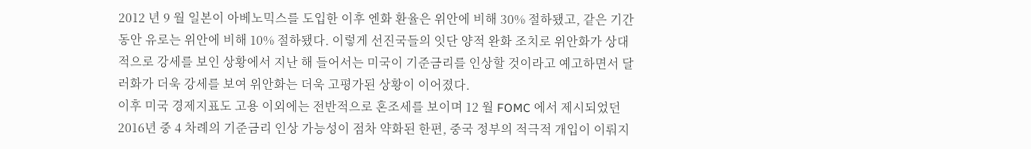2012 년 9 월 일본이 아베노믹스를 도입한 이후 엔화 환율은 위안에 비해 30% 절하됐고, 같은 기간 동안 유로는 위안에 비해 10% 절하됐다. 이렇게 선진국들의 잇단 양적 완화 조치로 위안화가 상대적으로 강세를 보인 상황에서 지난 해 들어서는 미국이 기준금리를 인상할 것이라고 예고하면서 달러화가 더욱 강세를 보여 위안화는 더욱 고평가된 상황이 이어졌다.
이후 미국 경제지표도 고용 이외에는 전반적으로 혼조세를 보이며 12 월 FOMC 에서 제시되었던 2016년 중 4 차례의 기준금리 인상 가능성이 점차 약화된 한편, 중국 정부의 적극적 개입이 이뤄지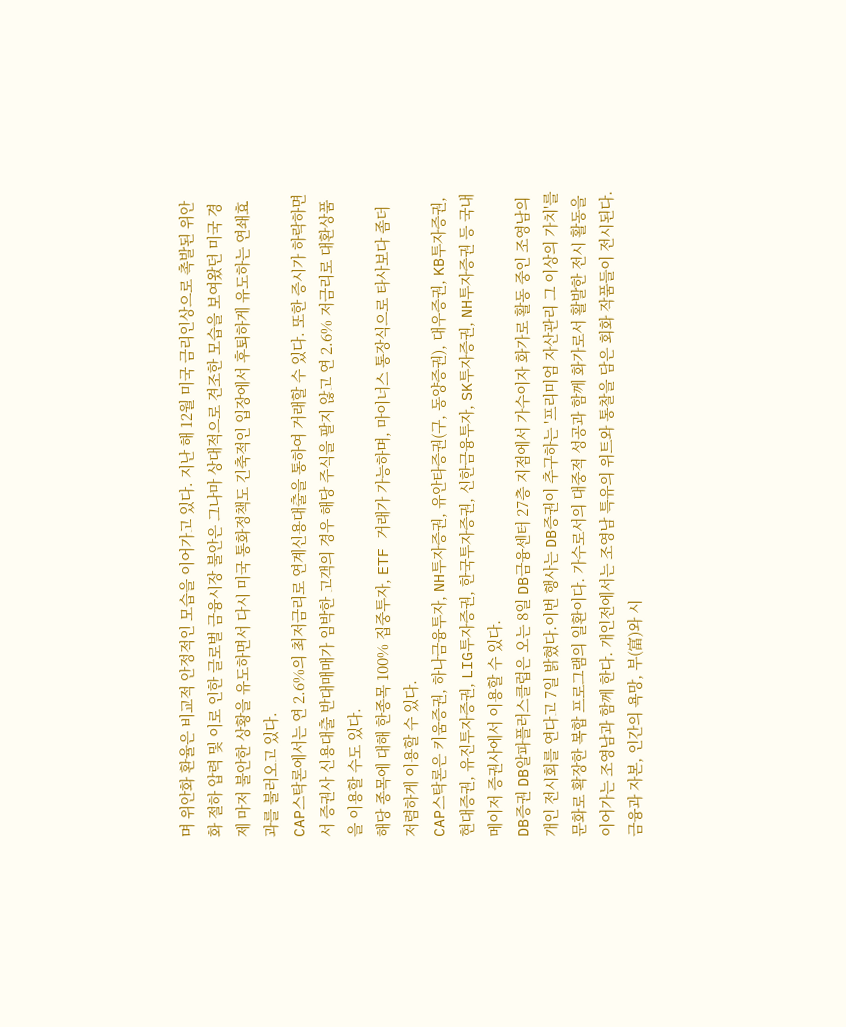며 위안화 환율은 비교적 안정적인 모습을 이어가고 있다. 지난 해 12월 미국 금리인상으로 촉발된 위안화 절하 압력 및 이로 인한 글로벌 금융시장 불안은 그나마 상대적으로 견조한 모습을 보여왔던 미국 경제 마저 불안한 상황을 유도하면서 다시 미국 통화정책도 긴축적인 입장에서 후퇴하게 유도하는 연쇄효과를 불러오고 있다.
CAP스탁론에서는 연 2.6%의 최저금리로 연계신용대출을 통하여 거래할 수 있다. 또한 증시가 하락하면서 증권사 신용대출 반대매매가 임박한 고객의 경우 해당 주식을 팔지 않고 연 2.6% 저금리로 대환상품을 이용할 수도 있다.
해당 종목에 대해 한종목 100% 집중투자, ETF 거래가 가능하며, 마이너스 통장식으로 타사보다 좀더 저렴하게 이용할 수 있다.
CAP스탁론은 키움증권, 하나금융투자, NH투자증권, 유안타증권(구, 동양증권), 대우증권, KB투자증권, 현대증권, 유진투자증권, LIG투자증권, 한국투자증권, 신한금융투자, SK투자증권, NH투자증권 등 국내 메이저 증권사에서 이용할 수 있다.
DB증권 DB알파플러스클럽은 오는 8일 DB금융센터 27층 지점에서 가수이자 화가로 활동 중인 조영남의 개인 전시회를 연다고 7일 밝혔다.이번 행사는 DB증권이 추구하는 '프리미엄 자산관리 그 이상의 가치'를 문화로 확장한 복합 프로그램의 일환이다. 가수로서의 대중적 성공과 함께 화가로서 활발한 전시 활동을 이어가는 조영남과 함께 한다. 개인전에서는 조영남 특유의 위트와 통찰을 담은 회화 작품들이 전시된다. 금융과 자본, 인간의 욕망, 부(富)와 시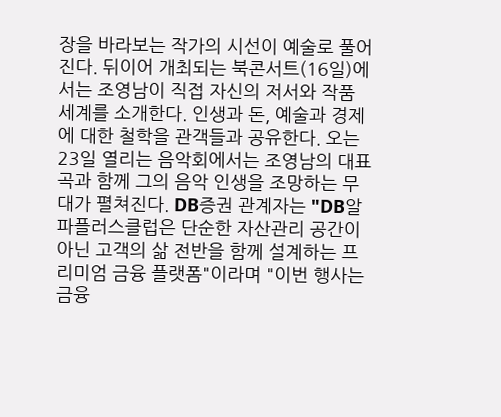장을 바라보는 작가의 시선이 예술로 풀어진다. 뒤이어 개최되는 북콘서트(16일)에서는 조영남이 직접 자신의 저서와 작품 세계를 소개한다. 인생과 돈, 예술과 경제에 대한 철학을 관객들과 공유한다. 오는 23일 열리는 음악회에서는 조영남의 대표곡과 함께 그의 음악 인생을 조망하는 무대가 펼쳐진다. DB증권 관계자는 "DB알파플러스클럽은 단순한 자산관리 공간이 아닌 고객의 삶 전반을 함께 설계하는 프리미엄 금융 플랫폼"이라며 "이번 행사는 금융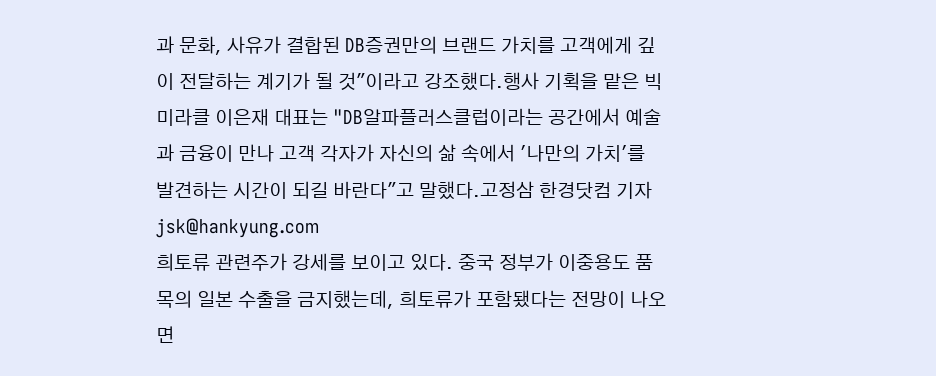과 문화, 사유가 결합된 DB증권만의 브랜드 가치를 고객에게 깊이 전달하는 계기가 될 것"이라고 강조했다.행사 기획을 맡은 빅미라클 이은재 대표는 "DB알파플러스클럽이라는 공간에서 예술과 금융이 만나 고객 각자가 자신의 삶 속에서 '나만의 가치'를 발견하는 시간이 되길 바란다"고 말했다.고정삼 한경닷컴 기자 jsk@hankyung.com
희토류 관련주가 강세를 보이고 있다. 중국 정부가 이중용도 품목의 일본 수출을 금지했는데, 희토류가 포함됐다는 전망이 나오면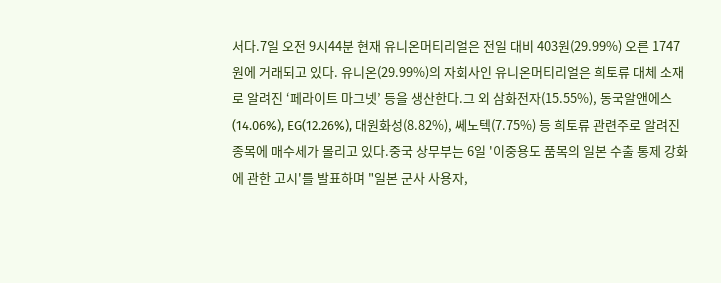서다.7일 오전 9시44분 현재 유니온머티리얼은 전일 대비 403원(29.99%) 오른 1747원에 거래되고 있다. 유니온(29.99%)의 자회사인 유니온머티리얼은 희토류 대체 소재로 알려진 ‘페라이트 마그넷’ 등을 생산한다.그 외 삼화전자(15.55%), 동국알앤에스(14.06%), EG(12.26%), 대원화성(8.82%), 쎄노텍(7.75%) 등 희토류 관련주로 알려진 종목에 매수세가 몰리고 있다.중국 상무부는 6일 '이중용도 품목의 일본 수출 통제 강화에 관한 고시'를 발표하며 "일본 군사 사용자,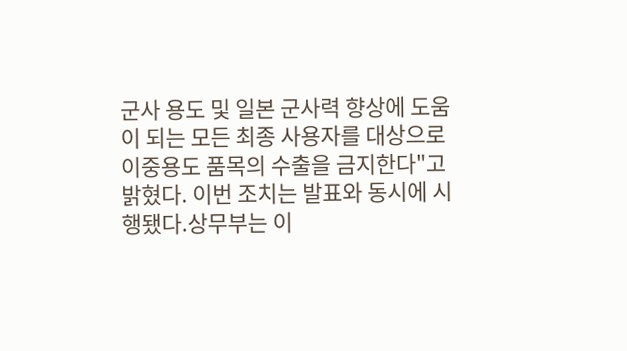군사 용도 및 일본 군사력 향상에 도움이 되는 모든 최종 사용자를 대상으로 이중용도 품목의 수출을 금지한다"고 밝혔다. 이번 조치는 발표와 동시에 시행됐다.상무부는 이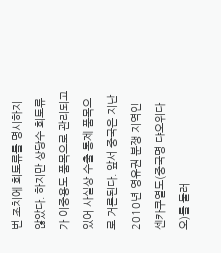번 조치에 희토류를 명시하지 않았다. 하지만 상당수 희토류가 이중용도 품목으로 관리되고 있어 사실상 수출 통제 품목으로 거론된다. 앞서 중국은 지난 2010년 영유권 분쟁 지역인 센카쿠열도(중국명 댜오위다오)를 둘러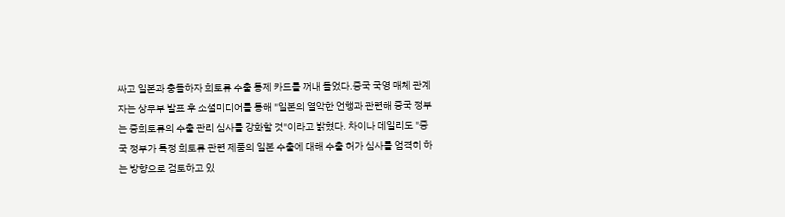싸고 일본과 충돌하자 희토류 수출 통제 카드를 꺼내 들었다.중국 국영 매체 관계자는 상무부 발표 후 소셜미디어를 통해 "일본의 열악한 언행과 관련해 중국 정부는 중희토류의 수출 관리 심사를 강화할 것"이라고 밝혔다. 차이나 데일리도 "중국 정부가 특정 희토류 관련 제품의 일본 수출에 대해 수출 허가 심사를 엄격히 하는 방향으로 검토하고 있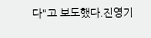다"고 보도했다.진영기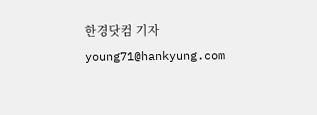한경닷컴 기자 young71@hankyung.com